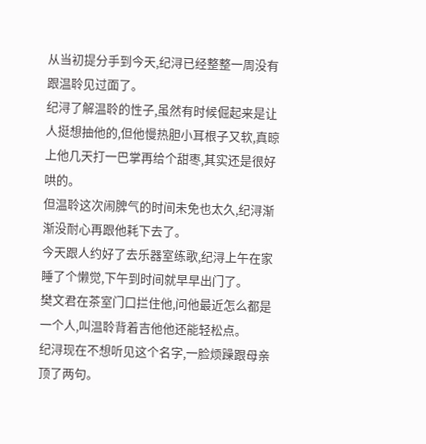从当初提分手到今天,纪浔已经整整一周没有跟温聆见过面了。
纪浔了解温聆的性子,虽然有时候倔起来是让人挺想抽他的,但他慢热胆小耳根子又软,真晾上他几天打一巴掌再给个甜枣,其实还是很好哄的。
但温聆这次闹脾气的时间未免也太久,纪浔渐渐没耐心再跟他耗下去了。
今天跟人约好了去乐器室练歌,纪浔上午在家睡了个懒觉,下午到时间就早早出门了。
樊文君在茶室门口拦住他,问他最近怎么都是一个人,叫温聆背着吉他他还能轻松点。
纪浔现在不想听见这个名字,一脸烦躁跟母亲顶了两句。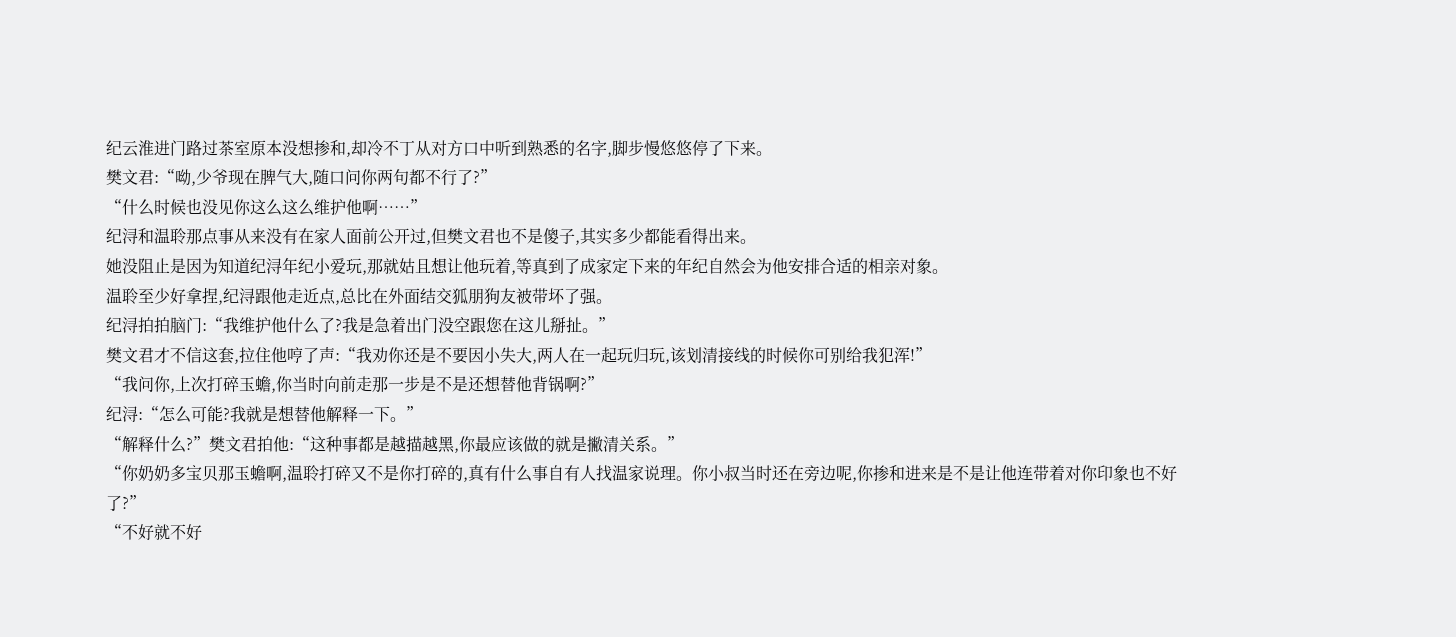纪云淮进门路过茶室原本没想掺和,却冷不丁从对方口中听到熟悉的名字,脚步慢悠悠停了下来。
樊文君:“呦,少爷现在脾气大,随口问你两句都不行了?”
“什么时候也没见你这么这么维护他啊……”
纪浔和温聆那点事从来没有在家人面前公开过,但樊文君也不是傻子,其实多少都能看得出来。
她没阻止是因为知道纪浔年纪小爱玩,那就姑且想让他玩着,等真到了成家定下来的年纪自然会为他安排合适的相亲对象。
温聆至少好拿捏,纪浔跟他走近点,总比在外面结交狐朋狗友被带坏了强。
纪浔拍拍脑门:“我维护他什么了?我是急着出门没空跟您在这儿掰扯。”
樊文君才不信这套,拉住他哼了声:“我劝你还是不要因小失大,两人在一起玩归玩,该划清接线的时候你可别给我犯浑!”
“我问你,上次打碎玉蟾,你当时向前走那一步是不是还想替他背锅啊?”
纪浔:“怎么可能?我就是想替他解释一下。”
“解释什么?”樊文君拍他:“这种事都是越描越黑,你最应该做的就是撇清关系。”
“你奶奶多宝贝那玉蟾啊,温聆打碎又不是你打碎的,真有什么事自有人找温家说理。你小叔当时还在旁边呢,你掺和进来是不是让他连带着对你印象也不好了?”
“不好就不好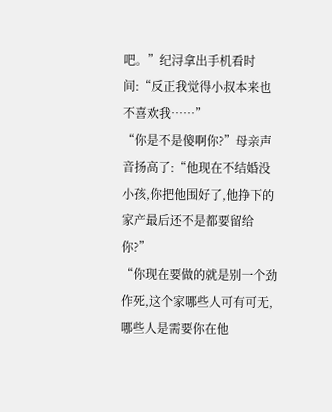吧。”纪浔拿出手机看时间:“反正我觉得小叔本来也不喜欢我……”
“你是不是傻啊你?”母亲声音扬高了:“他现在不结婚没小孩,你把他围好了,他挣下的家产最后还不是都要留给你?”
“你现在要做的就是别一个劲作死,这个家哪些人可有可无,哪些人是需要你在他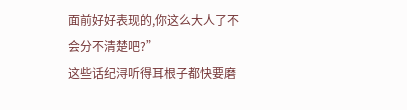面前好好表现的,你这么大人了不会分不清楚吧?”
这些话纪浔听得耳根子都快要磨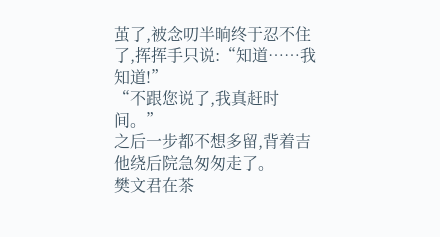茧了,被念叨半晌终于忍不住了,挥挥手只说:“知道……我知道!”
“不跟您说了,我真赶时间。”
之后一步都不想多留,背着吉他绕后院急匆匆走了。
樊文君在茶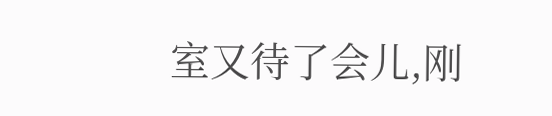室又待了会儿,刚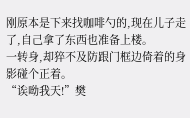刚原本是下来找咖啡勺的,现在儿子走了,自己拿了东西也准备上楼。
一转身,却猝不及防跟门框边倚着的身影碰个正着。
“诶呦我天!”樊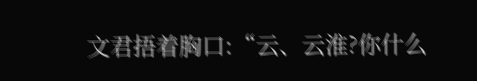文君捂着胸口:“云、云淮?你什么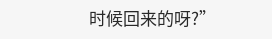时候回来的呀?”